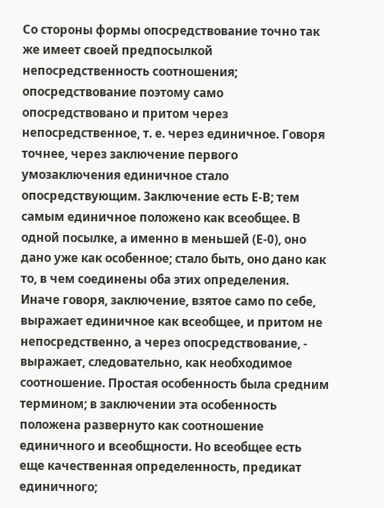Со стороны формы опосредствование точно так же имеет своей предпосылкой непосредственность соотношения; опосредствование поэтому само опосредствовано и притом через непосредственное, т. е. через единичное. Говоря точнее, через заключение первого умозаключения единичное стало опосредствующим. Заключение есть Е-В; тем самым единичное положено как всеобщее. В одной посылке, а именно в меньшей (Е-0), оно дано уже как особенное; стало быть, оно дано как то, в чем соединены оба этих определения. Иначе говоря, заключение, взятое само по себе, выражает единичное как всеобщее, и притом не непосредственно, а через опосредствование, - выражает, следовательно, как необходимое соотношение. Простая особенность была средним термином; в заключении эта особенность положена развернуто как соотношение единичного и всеобщности. Но всеобщее есть еще качественная определенность, предикат единичного;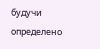будучи определено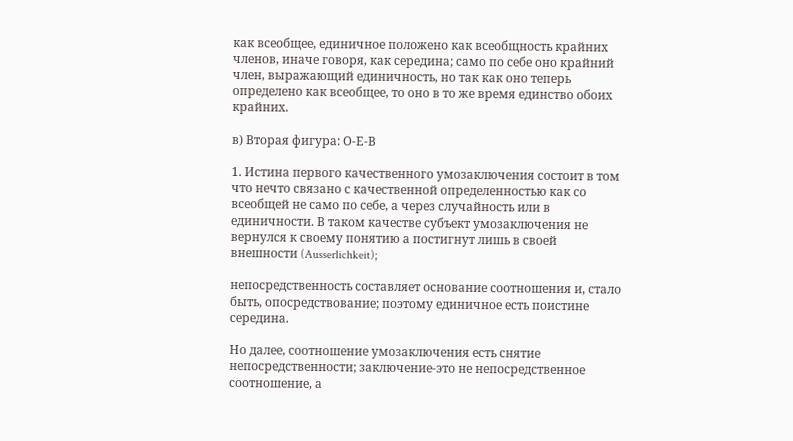как всеобщее, единичное положено как всеобщность крайних членов, иначе говоря, как середина; само по себе оно крайний член, выражающий единичность, но так как оно теперь определено как всеобщее, то оно в то же время единство обоих крайних.

в) Вторая фигура: О-Е-В

1. Истина первого качественного умозаключения состоит в том что нечто связано с качественной определенностью как со всеобщей не само по себе, а через случайность или в единичности. В таком качестве субъект умозаключения не вернулся к своему понятию а постигнут лишь в своей внешности (Ausserlichkeit);

непосредственность составляет основание соотношения и, стало быть, опосредствование; поэтому единичное есть поистине середина.

Но далее, соотношение умозаключения есть снятие непосредственности; заключение-это не непосредственное соотношение, а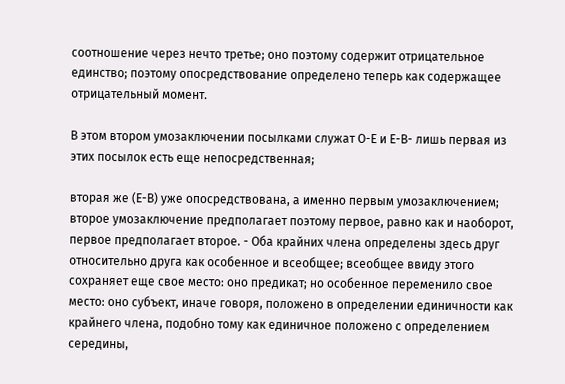соотношение через нечто третье; оно поэтому содержит отрицательное единство; поэтому опосредствование определено теперь как содержащее отрицательный момент.

В этом втором умозаключении посылками служат О-Е и Е-В- лишь первая из этих посылок есть еще непосредственная;

вторая же (Е-В) уже опосредствована, а именно первым умозаключением; второе умозаключение предполагает поэтому первое, равно как и наоборот, первое предполагает второе. - Оба крайних члена определены здесь друг относительно друга как особенное и всеобщее; всеобщее ввиду этого сохраняет еще свое место: оно предикат; но особенное переменило свое место: оно субъект, иначе говоря, положено в определении единичности как крайнего члена, подобно тому как единичное положено с определением середины,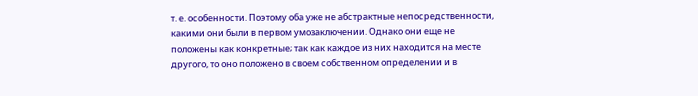т. е. особенности. Поэтому оба уже не абстрактные непосредственности, какими они были в первом умозаключении. Однако они еще не положены как конкретные; так как каждое из них находится на месте другого, то оно положено в своем собственном определении и в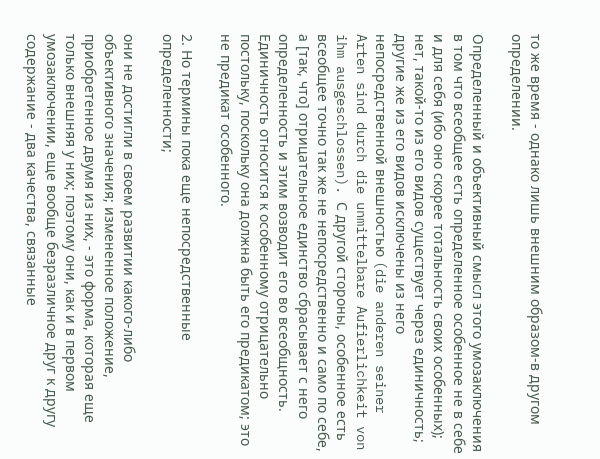то же время - однако лишь внешним образом-в другом определении.

Определенный и объективный смысл этого умозаключения в том что всеобщее есть определенное особенное не в себе и для себя (ибо оно скорее тотальность своих особенных); нет, такой-то из его видов существует через единичность; другие же из его видов исключены из него непосредственной внешностью (die anderen seiner Arten sind durch die unmittelbare Aufierlichkeit von ihm ausgeschlossen). С другой стороны, особенное есть всеобщее точно так же не непосредственно и само по себе, а [так, что] отрицательное единство сбрасывает с него определенность и этим возводит его во всеобщность. Единичность относится к особенному отрицательно постольку, поскольку она должна быть его предикатом; это не предикат особенного.

2. Но термины пока еще непосредственные определенности;

они не достигли в своем развитии какого-либо объективного значения; измененное положение, приобретенное двумя из них, - это форма, которая еще только внешняя у них; поэтому они, как и в первом умозаключении, еще вообще безразличное друг к другу содержание - два качества, связанные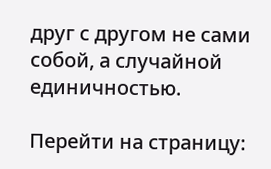друг с другом не сами собой, а случайной единичностью.

Перейти на страницу: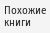Похожие книги